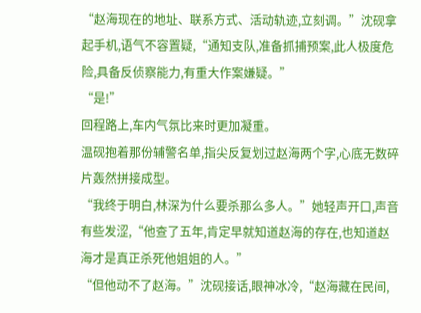“赵海现在的地址、联系方式、活动轨迹,立刻调。”沈砚拿起手机,语气不容置疑,“通知支队,准备抓捕预案,此人极度危险,具备反侦察能力,有重大作案嫌疑。”
“是!”
回程路上,车内气氛比来时更加凝重。
温砚抱着那份辅警名单,指尖反复划过赵海两个字,心底无数碎片轰然拼接成型。
“我终于明白,林深为什么要杀那么多人。”她轻声开口,声音有些发涩,“他查了五年,肯定早就知道赵海的存在,也知道赵海才是真正杀死他姐姐的人。”
“但他动不了赵海。”沈砚接话,眼神冰冷,“赵海藏在民间,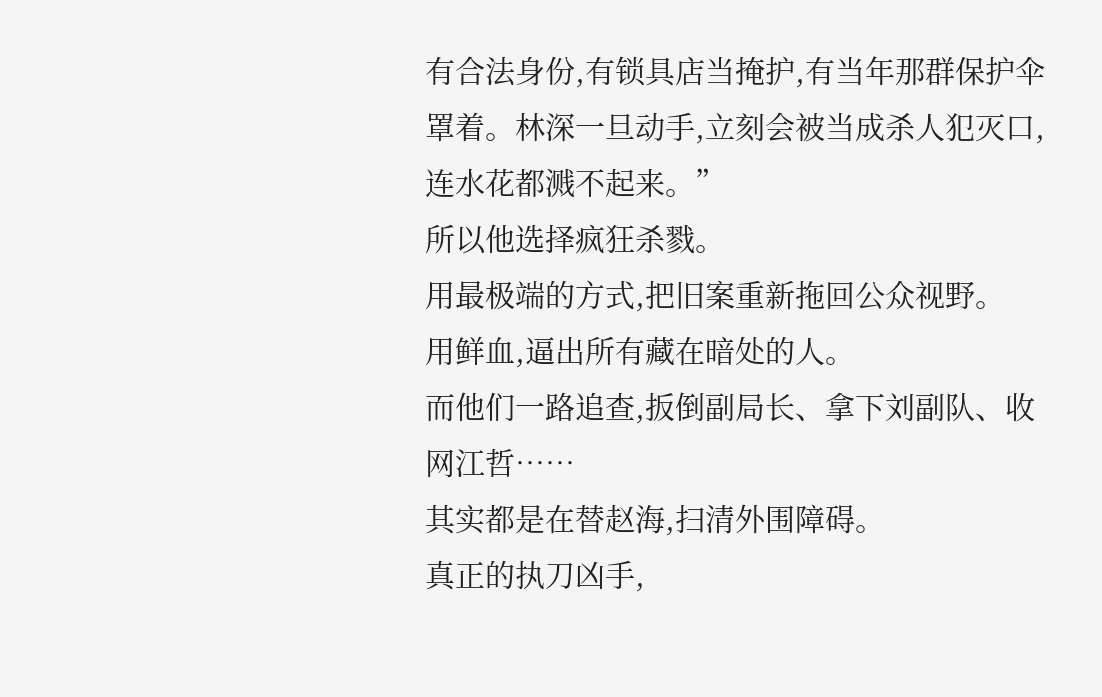有合法身份,有锁具店当掩护,有当年那群保护伞罩着。林深一旦动手,立刻会被当成杀人犯灭口,连水花都溅不起来。”
所以他选择疯狂杀戮。
用最极端的方式,把旧案重新拖回公众视野。
用鲜血,逼出所有藏在暗处的人。
而他们一路追查,扳倒副局长、拿下刘副队、收网江哲……
其实都是在替赵海,扫清外围障碍。
真正的执刀凶手,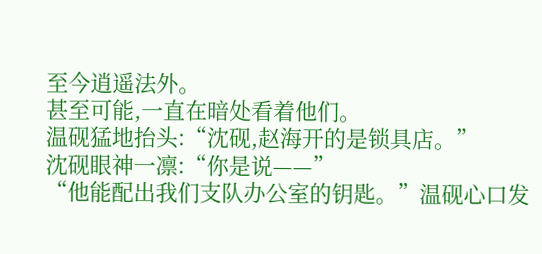至今逍遥法外。
甚至可能,一直在暗处看着他们。
温砚猛地抬头:“沈砚,赵海开的是锁具店。”
沈砚眼神一凛:“你是说——”
“他能配出我们支队办公室的钥匙。”温砚心口发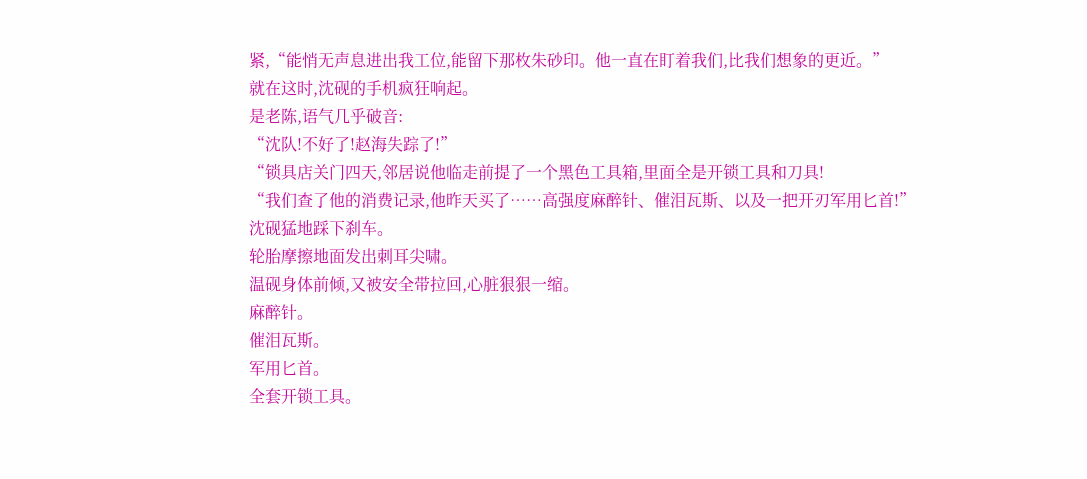紧,“能悄无声息进出我工位,能留下那枚朱砂印。他一直在盯着我们,比我们想象的更近。”
就在这时,沈砚的手机疯狂响起。
是老陈,语气几乎破音:
“沈队!不好了!赵海失踪了!”
“锁具店关门四天,邻居说他临走前提了一个黑色工具箱,里面全是开锁工具和刀具!
“我们查了他的消费记录,他昨天买了……高强度麻醉针、催泪瓦斯、以及一把开刃军用匕首!”
沈砚猛地踩下刹车。
轮胎摩擦地面发出刺耳尖啸。
温砚身体前倾,又被安全带拉回,心脏狠狠一缩。
麻醉针。
催泪瓦斯。
军用匕首。
全套开锁工具。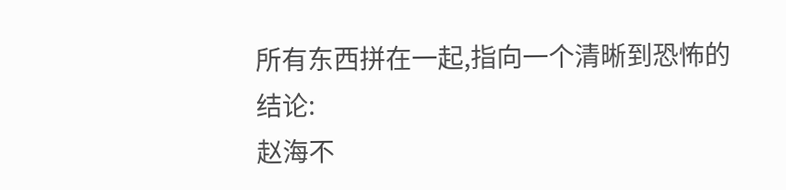所有东西拼在一起,指向一个清晰到恐怖的结论:
赵海不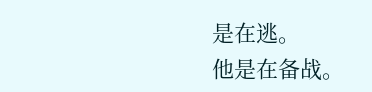是在逃。
他是在备战。